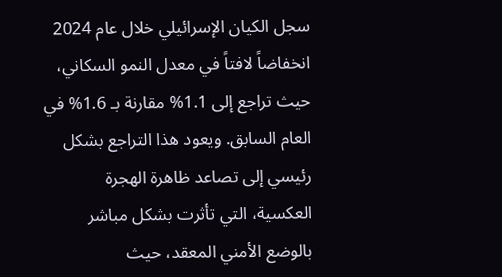سجل الكيان الإسرائيلي خلال عام 2024 انخفاضاً لافتاً في معدل النمو السكاني، حيث تراجع إلى 1.1% مقارنة بـ 1.6% في العام السابق. ويعود هذا التراجع بشكل رئيسي إلى تصاعد ظاهرة الهجرة العكسية، التي تأثرت بشكل مباشر بالوضع الأمني المعقد، حيث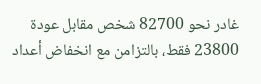غادر نحو 82700 شخص مقابل عودة 23800 فقط، بالتزامن مع انخفاض أعداد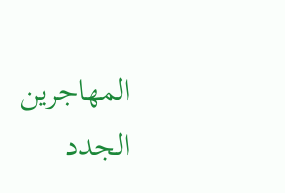المهاجرين الجدد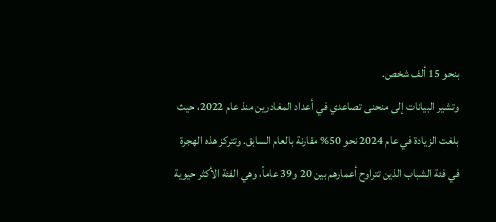بنحو 15 ألف شخص.
وتشير البيانات إلى منحنى تصاعدي في أعداد المغادرين منذ عام 2022، حيث بلغت الزيادة في عام 2024 نحو 50% مقارنة بالعام السابق. وتتركز هذه الهجرة في فئة الشباب الذين تتراوح أعمارهم بين 20 و39 عاماً، وهي الفئة الأكثر حيوية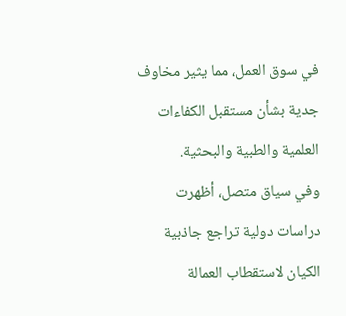في سوق العمل، مما يثير مخاوف جدية بشأن مستقبل الكفاءات العلمية والطبية والبحثية.
وفي سياق متصل، أظهرت دراسات دولية تراجع جاذبية الكيان لاستقطاب العمالة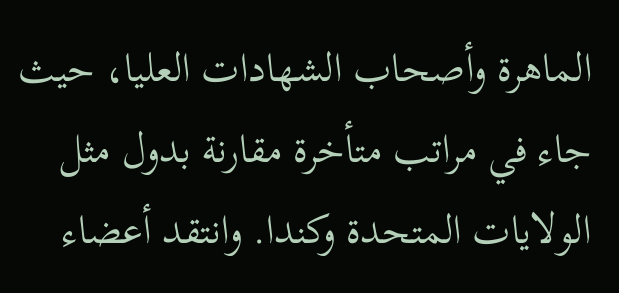الماهرة وأصحاب الشهادات العليا، حيث جاء في مراتب متأخرة مقارنة بدول مثل الولايات المتحدة وكندا. وانتقد أعضاء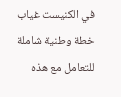في الكنيست غياب خطة وطنية شاملة للتعامل مع هذه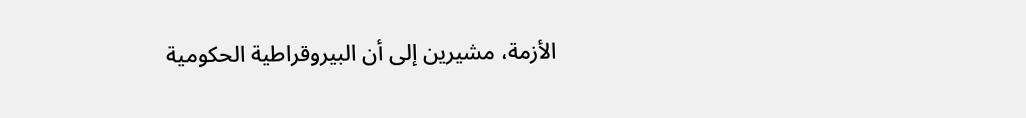الأزمة، مشيرين إلى أن البيروقراطية الحكومية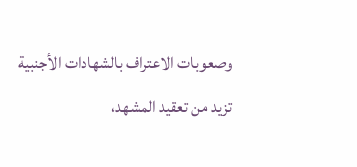وصعوبات الاعتراف بالشهادات الأجنبية تزيد من تعقيد المشهد،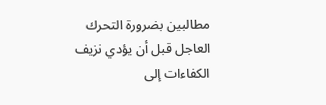مطالبين بضرورة التحرك العاجل قبل أن يؤدي نزيف الكفاءات إلى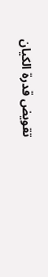تقويض قدرة الكيان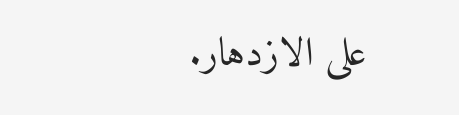على الازدهار.